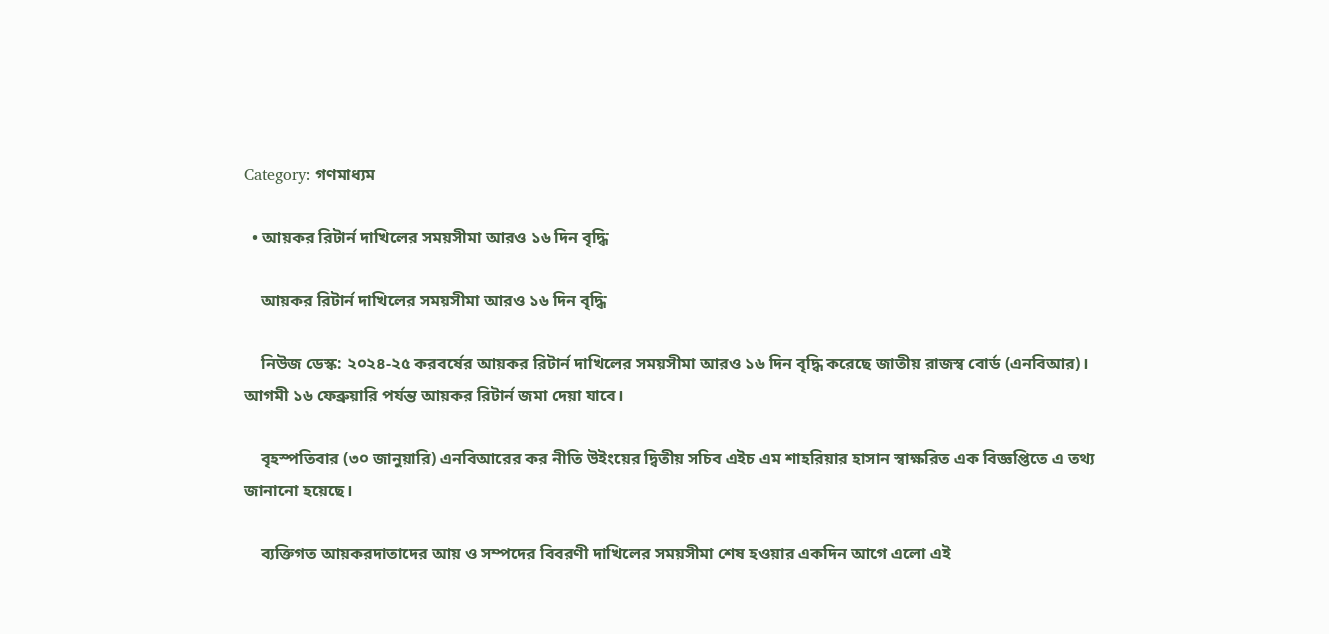Category: গণমাধ্যম

  • আয়কর রিটার্ন দাখিলের সময়সীমা আরও ১৬ দিন বৃদ্ধি

    আয়কর রিটার্ন দাখিলের সময়সীমা আরও ১৬ দিন বৃদ্ধি

    নিউজ ডেস্ক: ২০২৪-২৫ করবর্ষের আয়কর রিটার্ন দাখিলের সময়সীমা আরও ১৬ দিন বৃদ্ধি করেছে জাতীয় রাজস্ব বোর্ড (এনবিআর)। আগমী ১৬ ফেব্রুয়ারি পর্যন্ত আয়কর রিটার্ন জমা দেয়া যাবে।

    বৃহস্পতিবার (৩০ জানুয়ারি) এনবিআরের কর নীতি উইংয়ের দ্বিতীয় সচিব এইচ এম শাহরিয়ার হাসান স্বাক্ষরিত এক বিজ্ঞপ্তিতে এ তথ্য জানানো হয়েছে।

    ব্যক্তিগত আয়করদাতাদের আয় ও সম্পদের বিবরণী দাখিলের সময়সীমা শেষ হওয়ার একদিন আগে এলো এই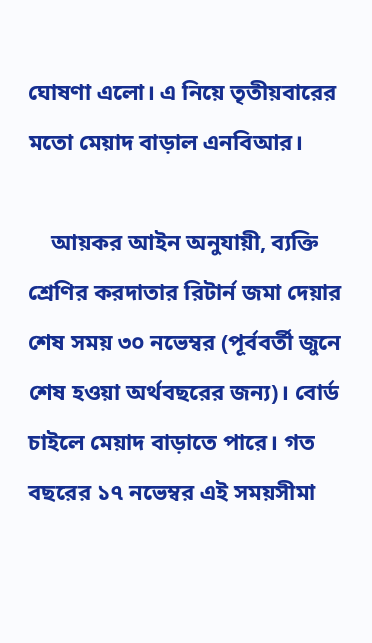ঘোষণা এলো। এ নিয়ে তৃতীয়বারের মতো মেয়াদ বাড়াল এনবিআর।

    আয়কর আইন অনুযায়ী, ব্যক্তি শ্রেণির করদাতার রিটার্ন জমা দেয়ার শেষ সময় ৩০ নভেম্বর (পূর্ববর্তী জুনে শেষ হওয়া অর্থবছরের জন্য)। বোর্ড চাইলে মেয়াদ বাড়াতে পারে। গত বছরের ১৭ নভেম্বর এই সময়সীমা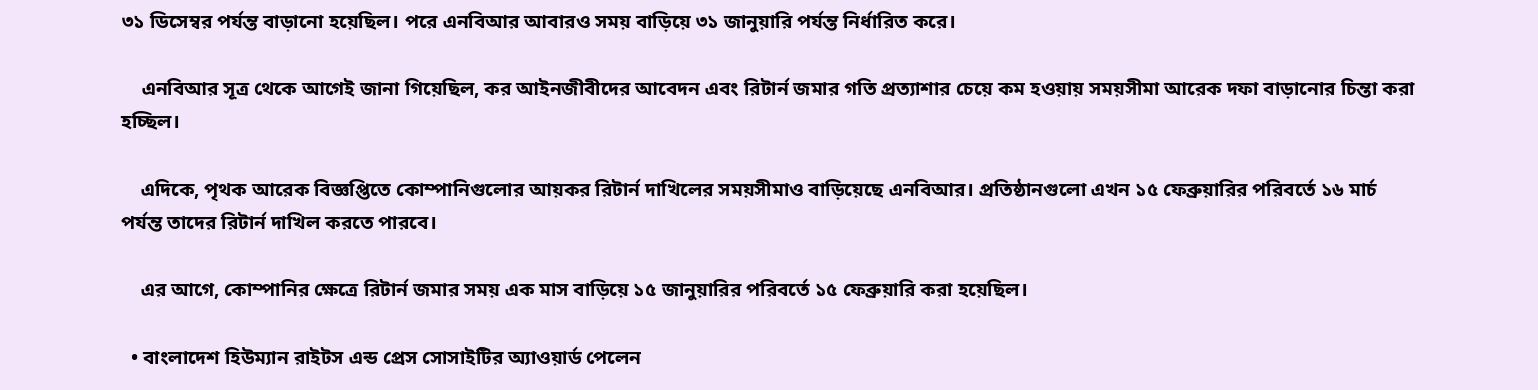৩১ ডিসেম্বর পর্যন্ত বাড়ানো হয়েছিল। পরে এনবিআর আবারও সময় বাড়িয়ে ৩১ জানুয়ারি পর্যন্ত নির্ধারিত করে।

    এনবিআর সূত্র থেকে আগেই জানা গিয়েছিল, কর আইনজীবীদের আবেদন এবং রিটার্ন জমার গতি প্রত্যাশার চেয়ে কম হওয়ায় সময়সীমা আরেক দফা বাড়ানোর চিন্তা করা হচ্ছিল।

    এদিকে, পৃথক আরেক বিজ্ঞপ্তিতে কোম্পানিগুলোর আয়কর রিটার্ন দাখিলের সময়সীমাও বাড়িয়েছে এনবিআর। প্রতিষ্ঠানগুলো এখন ১৫ ফেব্রুয়ারির পরিবর্তে ১৬ মার্চ পর্যন্ত তাদের রিটার্ন দাখিল করতে পারবে।

    এর আগে, কোম্পানির ক্ষেত্রে রিটার্ন জমার সময় এক মাস বাড়িয়ে ১৫ জানুয়ারির পরিবর্তে ১৫ ফেব্রুয়ারি করা হয়েছিল।

  • বাংলাদেশ হিউম্যান রাইটস এন্ড প্রেস সোসাইটির অ্যাওয়ার্ড পেলেন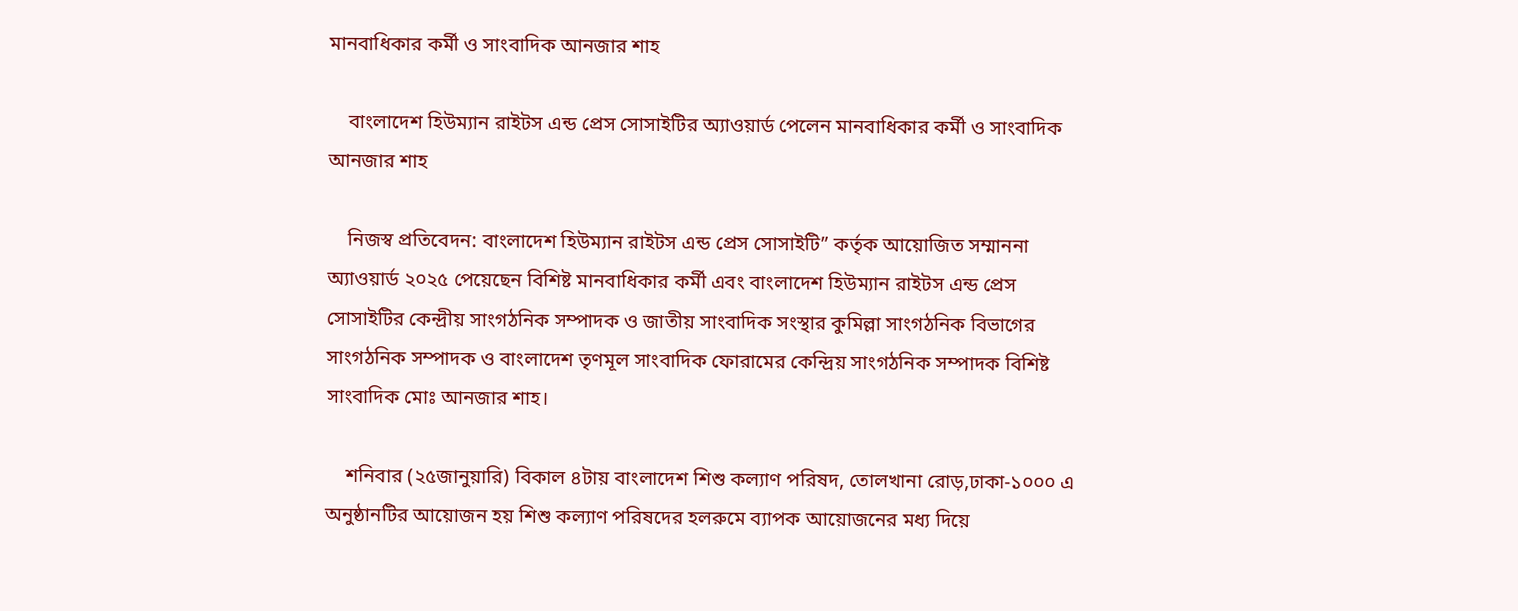মানবাধিকার কর্মী ও সাংবাদিক আনজার শাহ

    বাংলাদেশ হিউম্যান রাইটস এন্ড প্রেস সোসাইটির অ্যাওয়ার্ড পেলেন মানবাধিকার কর্মী ও সাংবাদিক আনজার শাহ

    নিজস্ব প্রতিবেদন: বাংলাদেশ হিউম্যান রাইটস এন্ড প্রেস সোসাইটি” কর্তৃক আয়োজিত সম্মাননা অ্যাওয়ার্ড ২০২৫ পেয়েছেন বিশিষ্ট মানবাধিকার কর্মী এবং বাংলাদেশ হিউম্যান রাইটস এন্ড প্রেস সোসাইটির কেন্দ্রীয় সাংগঠনিক সম্পাদক ও জাতীয় সাংবাদিক সংস্থার কুমিল্লা সাংগঠনিক বিভাগের সাংগঠনিক সম্পাদক ও বাংলাদেশ তৃণমূল সাংবাদিক ফোরামের কেন্দ্রিয় সাংগঠনিক সম্পাদক বিশিষ্ট সাংবাদিক মোঃ আনজার শাহ।

    শনিবার (২৫জানুয়ারি) বিকাল ৪টায় বাংলাদেশ শিশু কল্যাণ পরিষদ, তোলখানা রোড়,ঢাকা-১০০০ এ অনুষ্ঠানটির আয়োজন হয় শিশু কল্যাণ পরিষদের হলরুমে ব্যাপক আয়োজনের মধ্য দিয়ে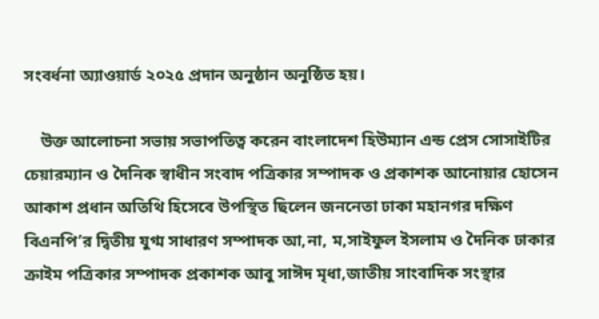সংবর্ধনা অ্যাওয়ার্ড ২০২৫ প্রদান অনুষ্ঠান অনুষ্ঠিত হয়।

    উক্ত আলোচনা সভায় সভাপতিত্ব করেন বাংলাদেশ হিউম্যান এন্ড প্রেস সোসাইটির চেয়ারম্যান ও দৈনিক স্বাধীন সংবাদ পত্রিকার সম্পাদক ও প্রকাশক আনোয়ার হোসেন আকাশ প্রধান অতিথি হিসেবে উপস্থিত ছিলেন জননেতা ঢাকা মহানগর দক্ষিণ বিএনপি’র দ্বিতীয় যুগ্ম সাধারণ সম্পাদক আ,না, ম,সাইফুল ইসলাম ও দৈনিক ঢাকার ক্রাইম পত্রিকার সম্পাদক প্রকাশক আবু সাঈদ মৃধা,জাতীয় সাংবাদিক সংস্থার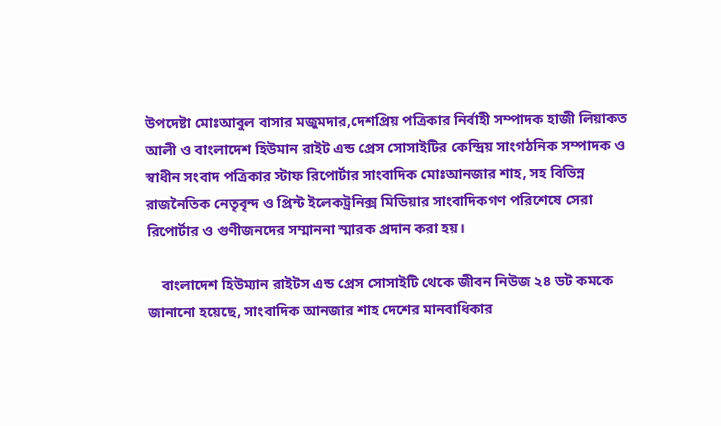উপদেষ্টা মোঃআবুল বাসার মজুমদার,দেশপ্রিয় পত্রিকার নির্বাহী সম্পাদক হাজী লিয়াকত আলী ও বাংলাদেশ হিউমান রাইট এন্ড প্রেস সোসাইটির কেন্দ্রিয় সাংগঠনিক সম্পাদক ও স্বাধীন সংবাদ পত্রিকার স্টাফ রিপোর্টার সাংবাদিক মোঃআনজার শাহ, সহ বিভিন্ন রাজনৈতিক নেতৃবৃন্দ ও প্রিন্ট ইলেকট্রনিক্স মিডিয়ার সাংবাদিকগণ পরিশেষে সেরা রিপোর্টার ও গুণীজনদের সম্মাননা স্মারক প্রদান করা হয়।

    বাংলাদেশ হিউম্যান রাইটস এন্ড প্রেস সোসাইটি থেকে জীবন নিউজ ২৪ ডট কমকে জানানো হয়েছে, সাংবাদিক আনজার শাহ দেশের মানবাধিকার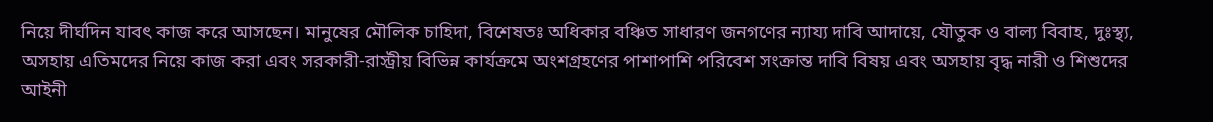নিয়ে দীর্ঘদিন যাবৎ কাজ করে আসছেন। মানুষের মৌলিক চাহিদা, বিশেষতঃ অধিকার বঞ্চিত সাধারণ জনগণের ন্যায্য দাবি আদায়ে, যৌতুক ও বাল্য বিবাহ, দুঃস্থ্য, অসহায় এতিমদের নিয়ে কাজ করা এবং সরকারী-রাস্ট্রীয় বিভিন্ন কার্যক্রমে অংশগ্রহণের পাশাপাশি পরিবেশ সংক্রান্ত দাবি বিষয় এবং অসহায় বৃদ্ধ নারী ও শিশুদের আইনী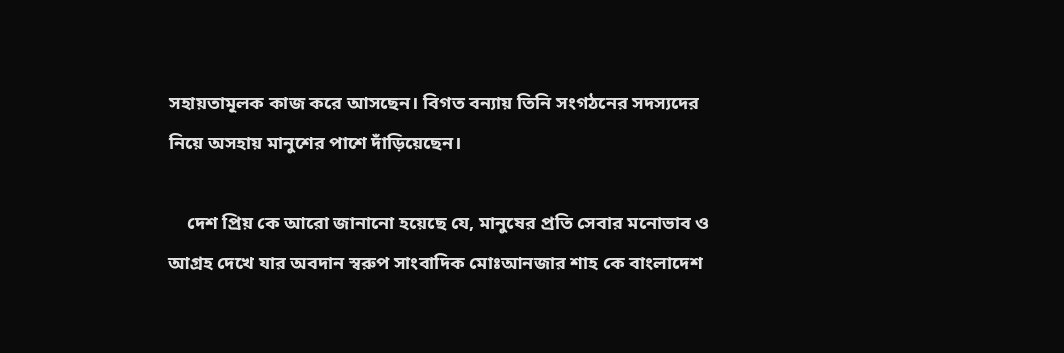সহায়তামূলক কাজ করে আসছেন। বিগত বন্যায় তিনি সংগঠনের সদস্যদের নিয়ে অসহায় মানুশের পাশে দাঁড়িয়েছেন।

    দেশ প্রিয় কে আরো জানানো হয়েছে যে, মানুষের প্রতি সেবার মনোভাব ও আগ্রহ দেখে যার অবদান স্বরুপ সাংবাদিক মোঃআনজার শাহ কে বাংলাদেশ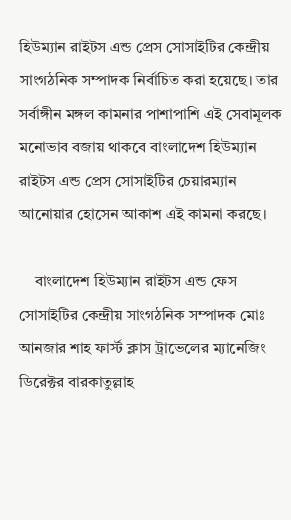হিউম্যান রাইটস এন্ড প্রেস সোসাইটির কেন্দ্রীয় সাংগঠনিক সম্পাদক নির্বাচিত করা হয়েছে। তার সর্বাঙ্গীন মঙ্গল কামনার পাশাপাশি এই সেবামূলক মনোভাব বজায় থাকবে বাংলাদেশ হিউম্যান রাইটস এন্ড প্রেস সোসাইটির চেয়ারম্যান আনোয়ার হোসেন আকাশ এই কামনা করছে।

    বাংলাদেশ হিউম্যান রাইটস এন্ড ফেস সোসাইটির কেন্দ্রীয় সাংগঠনিক সম্পাদক মোঃ আনজার শাহ ফার্স্ট ক্লাস ট্রাভেলের ম্যানেজিং ডিরেক্টর বারকাতুল্লাহ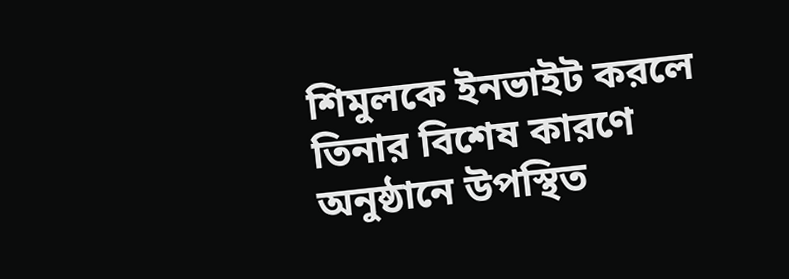শিমুলকে ইনভাইট করলে তিনার বিশেষ কারণে অনুষ্ঠানে উপস্থিত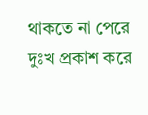থাকতে না পেরে দুঃখ প্রকাশ করে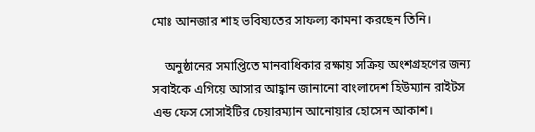মোঃ আনজার শাহ ভবিষ্যতের সাফল্য কামনা করছেন তিনি।

    অনুষ্ঠানের সমাপ্তিতে মানবাধিকার রক্ষায় সক্রিয় অংশগ্রহণের জন্য সবাইকে এগিয়ে আসার আহ্বান জানানো বাংলাদেশ হিউম্যান রাইটস এন্ড ফেস সোসাইটির চেয়ারম্যান আনোয়ার হোসেন আকাশ।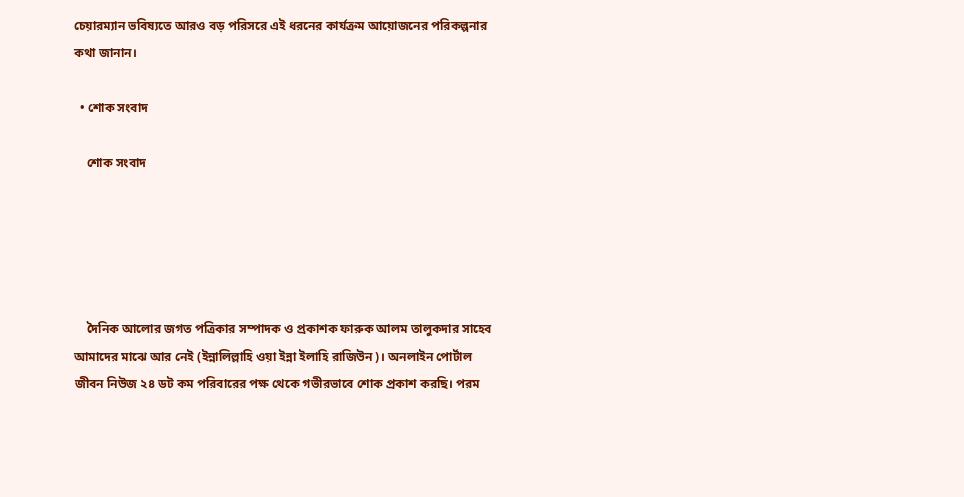চেয়ারম্যান ভবিষ্যতে আরও বড় পরিসরে এই ধরনের কার্যক্রম আয়োজনের পরিকল্পনার কথা জানান।

  • শোক সংবাদ

    শোক সংবাদ





    দৈনিক আলোর জগত পত্রিকার সম্পাদক ও প্রকাশক ফারুক আলম তালুকদার সাহেব আমাদের মাঝে আর নেই (ইন্নালিল্লাহি ওয়া ইন্না ইলাহি রাজিউন)। অনলাইন পোর্টাল জীবন নিউজ ২৪ ডট কম পরিবারের পক্ষ থেকে গভীরভাবে শোক প্রকাশ করছি। পরম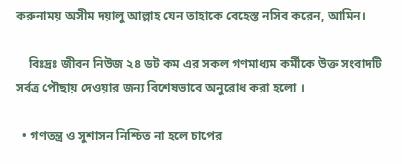করুনাময় অসীম দয়ালু আল্লাহ যেন তাহাকে বেহেস্ত নসিব করেন, আমিন।

    বিঃদ্রঃ জীবন নিউজ ২৪ ডট কম এর সকল গণমাধ্যম কর্মীকে উক্ত সংবাদটি সর্বত্র পৌছায় দেওয়ার জন্য বিশেষভাবে অনুরোধ করা হলো ।

  • গণতন্ত্র ও সুশাসন নিশ্চিত না হলে চাপের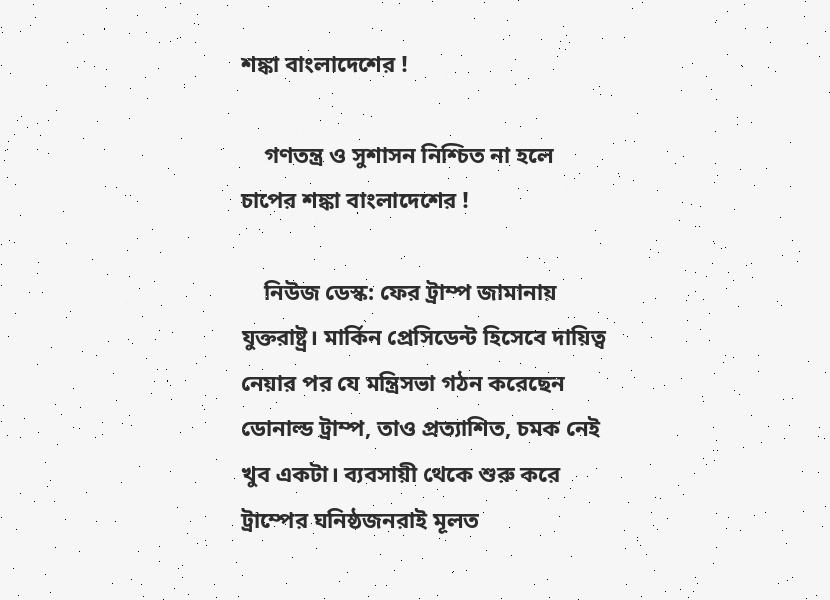শঙ্কা বাংলাদেশের !

    গণতন্ত্র ও সুশাসন নিশ্চিত না হলে চাপের শঙ্কা বাংলাদেশের !

    নিউজ ডেস্ক: ফের ট্রাম্প জামানায় যুক্তরাষ্ট্র। মার্কিন প্রেসিডেন্ট হিসেবে দায়িত্ব নেয়ার পর যে মন্ত্রিসভা গঠন করেছেন ডোনাল্ড ট্রাম্প, তাও প্রত্যাশিত, চমক নেই খুব একটা। ব্যবসায়ী থেকে শুরু করে ট্রাম্পের ঘনিষ্ঠজনরাই মূলত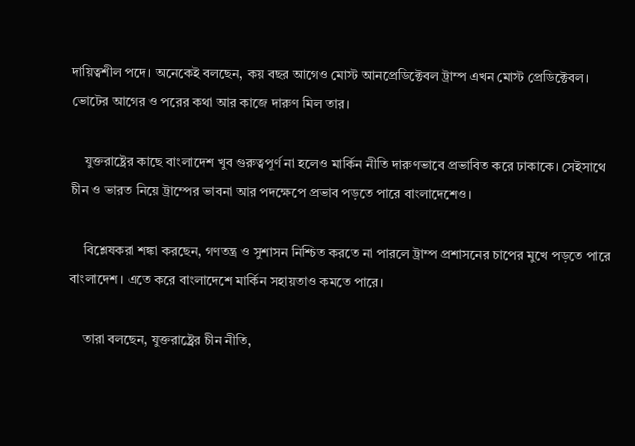দায়িত্বশীল পদে। অনেকেই বলছেন, কয় বছর আগেও মোস্ট আনপ্রেডিক্টেবল ট্রাম্প এখন মোস্ট প্রেডিক্টেবল। ভোটের আগের ও পরের কথা আর কাজে দারুণ মিল তার।

    যুক্তরাষ্ট্রের কাছে বাংলাদেশ খুব গুরুত্বপূর্ণ না হলেও মার্কিন নীতি দারুণভাবে প্রভাবিত করে ঢাকাকে। সেইসাথে চীন ও ভারত নিয়ে ট্রাম্পের ভাবনা আর পদক্ষেপে প্রভাব পড়তে পারে বাংলাদেশেও।

    বিশ্লেষকরা শঙ্কা করছেন, গণতন্ত্র ও সুশাসন নিশ্চিত করতে না পারলে ট্রাম্প প্রশাসনের চাপের মুখে পড়তে পারে বাংলাদেশ। এতে করে বাংলাদেশে মার্কিন সহায়তাও কমতে পারে।

    তারা বলছেন, যুক্তরাষ্ট্র্রের চীন নীতি,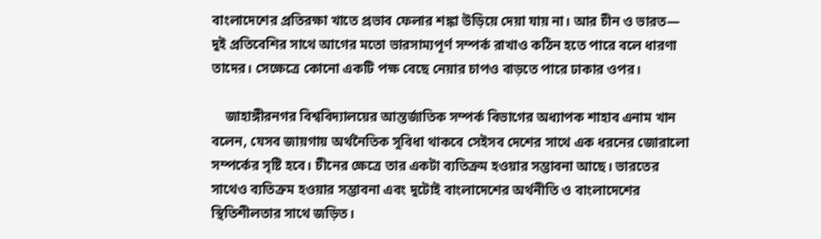বাংলাদেশের প্রতিরক্ষা খাতে প্রভাব ফেলার শঙ্কা উড়িয়ে দেয়া যায় না। আর চীন ও ভারত— দুই প্রতিবেশির সাথে আগের মতো ভারসাম্যপূর্ণ সম্পর্ক রাখাও কঠিন হতে পারে বলে ধারণা তাদের। সেক্ষেত্রে কোনো একটি পক্ষ বেছে নেয়ার চাপও বাড়তে পারে ঢাকার ওপর।

    জাহাঙ্গীরনগর বিশ্ববিদ্যালয়ের আন্তর্জাতিক সম্পর্ক বিভাগের অধ্যাপক শাহাব এনাম খান বলেন, যেসব জায়গায় অর্থনৈতিক সুবিধা থাকবে সেইসব দেশের সাথে এক ধরনের জোরালো সম্পর্কের সৃষ্টি হবে। চীনের ক্ষেত্রে তার একটা ব্যতিক্রম হওয়ার সম্ভাবনা আছে। ভারতের সাথেও ব্যতিক্রম হওয়ার সম্ভাবনা এবং দুটোই বাংলাদেশের অর্থনীতি ও বাংলাদেশের স্থিতিশীলতার সাথে জড়িত।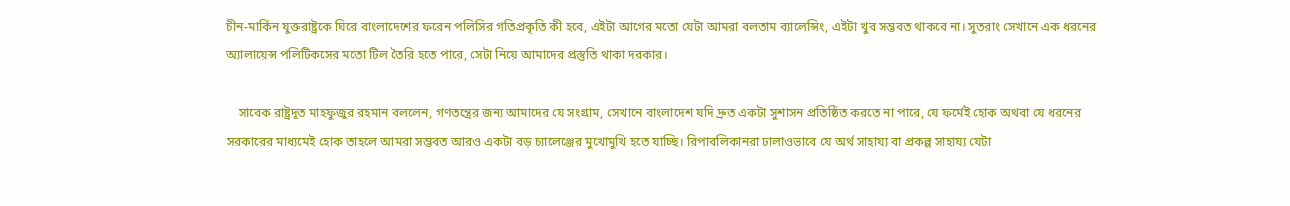চীন-মার্কিন যুক্তরাষ্ট্রকে ঘিরে বাংলাদেশের ফরেন পলিসির গতিপ্রকৃতি কী হবে, এইটা আগের মতো যেটা আমরা বলতাম ব্যালেন্সিং, এইটা খুব সম্ভবত থাকবে না। সুতরাং সেখানে এক ধরনের অ্যালায়েন্স পলিটিকসের মতো টিল তৈরি হতে পারে, সেটা নিয়ে আমাদের প্রস্তুতি থাকা দরকার।

    সাবেক রাষ্ট্রদূত মাহফুজুর রহমান বললেন, গণতন্ত্রের জন্য আমাদের যে সংগ্রাম, সেখানে বাংলাদেশ যদি দ্রুত একটা সুশাসন প্রতিষ্ঠিত করতে না পারে, যে ফর্মেই হোক অথবা যে ধরনের সরকারের মাধ্যমেই হোক তাহলে আমরা সম্ভবত আরও একটা বড় চ্যালেঞ্জের মুখোমুখি হতে যাচ্ছি। রিপাবলিকানরা ঢালাওভাবে যে অর্থ সাহায্য বা প্রকল্প সাহায্য যেটা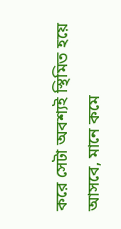করে সেটা অবশ্যই স্থিমিত হয়ে আসবে, মানে কমে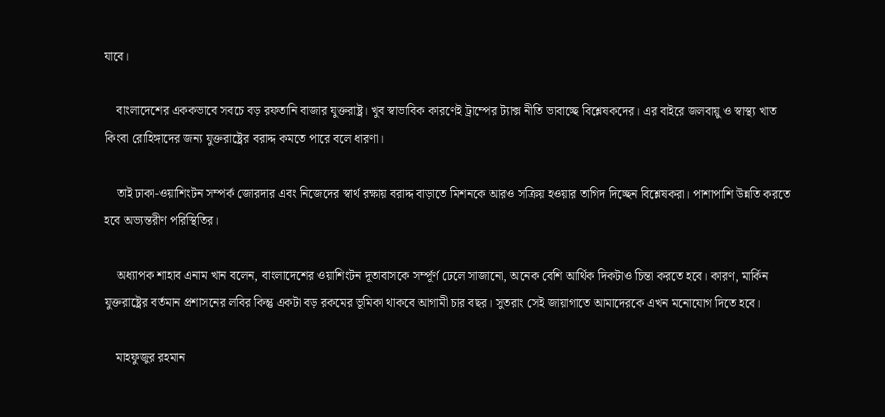যাবে।

    বাংলাদেশের এককভাবে সবচে বড় রফতানি বাজার যুক্তরাষ্ট্র। খুব স্বাভাবিক কারণেই ট্রাম্পের ট্যাক্স নীতি ভাবাচ্ছে বিশ্লেষকদের। এর বাইরে জলবায়ু ও স্বাস্থ্য খাত কিংবা রোহিঙ্গাদের জন্য যুক্তরাষ্ট্রের বরাদ্দ কমতে পারে বলে ধারণা।

    তাই ঢাকা-ওয়াশিংটন সম্পর্ক জোরদার এবং নিজেদের স্বার্থ রক্ষায় বরাদ্দ বাড়াতে মিশনকে আরও সক্রিয় হওয়ার তাগিদ দিচ্ছেন বিশ্লেষকরা। পাশাপাশি উন্নতি করতে হবে অভ্যন্তরীণ পরিস্থিতির।

    অধ্যাপক শাহাব এনাম খান বলেন, বাংলাদেশের ওয়াশিংটন দূতাবাসকে সর্ম্পূর্ণ ঢেলে সাজানো, অনেক বেশি আর্থিক দিকটাও চিন্তা করতে হবে। কারণ, মার্কিন যুক্তরাষ্ট্রের বর্তমান প্রশাসনের লবির কিন্তু একটা বড় রকমের ভূমিকা থাকবে আগামী চার বছর। সুতরাং সেই জায়াগাতে আমাদেরকে এখন মনোযোগ দিতে হবে।

    মাহফুজুর রহমান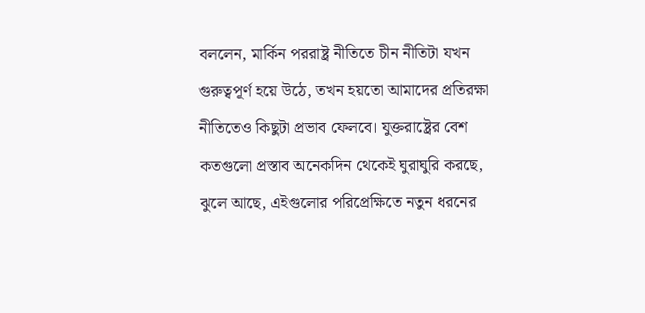বললেন, মার্কিন পররাষ্ট্র নীতিতে চীন নীতিটা যখন গুরুত্বপূর্ণ হয়ে উঠে, তখন হয়তো আমাদের প্রতিরক্ষা নীতিতেও কিছুটা প্রভাব ফেলবে। যুক্তরাষ্ট্রের বেশ কতগুলো প্রস্তাব অনেকদিন থেকেই ঘুরাঘুরি করছে, ঝুলে আছে, এইগুলোর পরিপ্রেক্ষিতে নতুন ধরনের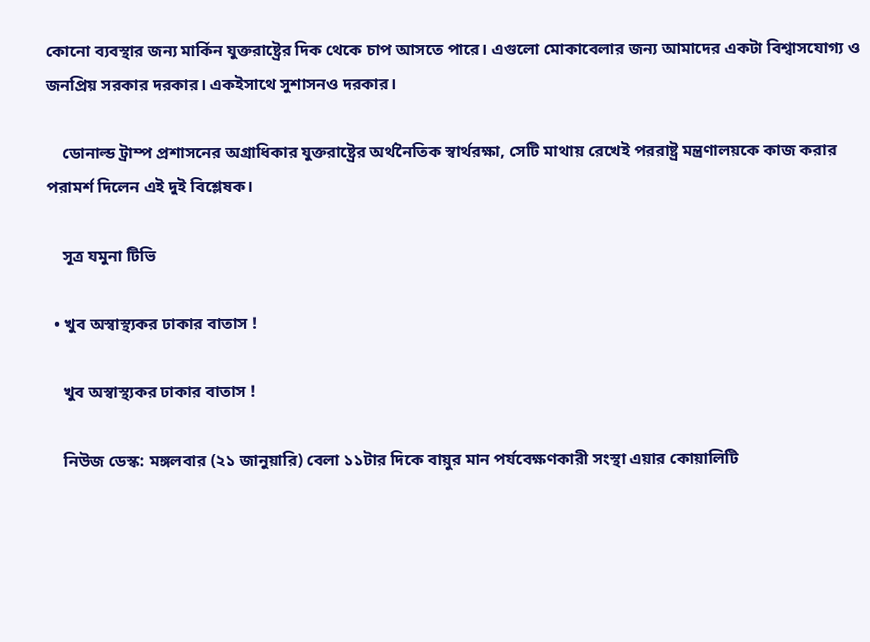কোনো ব্যবস্থার জন্য মার্কিন যুক্তরাষ্ট্রের দিক থেকে চাপ আসতে পারে। এগুলো মোকাবেলার জন্য আমাদের একটা বিশ্বাসযোগ্য ও জনপ্রিয় সরকার দরকার। একইসাথে সুশাসনও দরকার।

    ডোনাল্ড ট্রাম্প প্রশাসনের অগ্রাধিকার যুক্তরাষ্ট্রের অর্থনৈতিক স্বার্থরক্ষা, সেটি মাথায় রেখেই পররাষ্ট্র মন্ত্রণালয়কে কাজ করার পরামর্শ দিলেন এই দুই বিশ্লেষক।

    সূত্র যমুনা টিভি

  • খুব অস্বাস্থ্যকর ঢাকার বাতাস !

    খুব অস্বাস্থ্যকর ঢাকার বাতাস !

    নিউজ ডেস্ক: মঙ্গলবার (২১ জানুয়ারি) বেলা ১১টার দিকে বায়ুর মান পর্যবেক্ষণকারী সংস্থা এয়ার কোয়ালিটি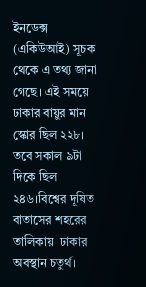ইনডেক্স (একিউআই) সূচক থেকে এ তথ্য জানা গেছে। এই সময়ে ঢাকার বায়ুর মান স্কোর ছিল ২২৮। তবে সকাল ৯টা দিকে ছিল ২৪৬।বিশ্বের দূষিত বাতাসের শহরের তালিকায়  ঢাকার অবস্থান চতুর্থ।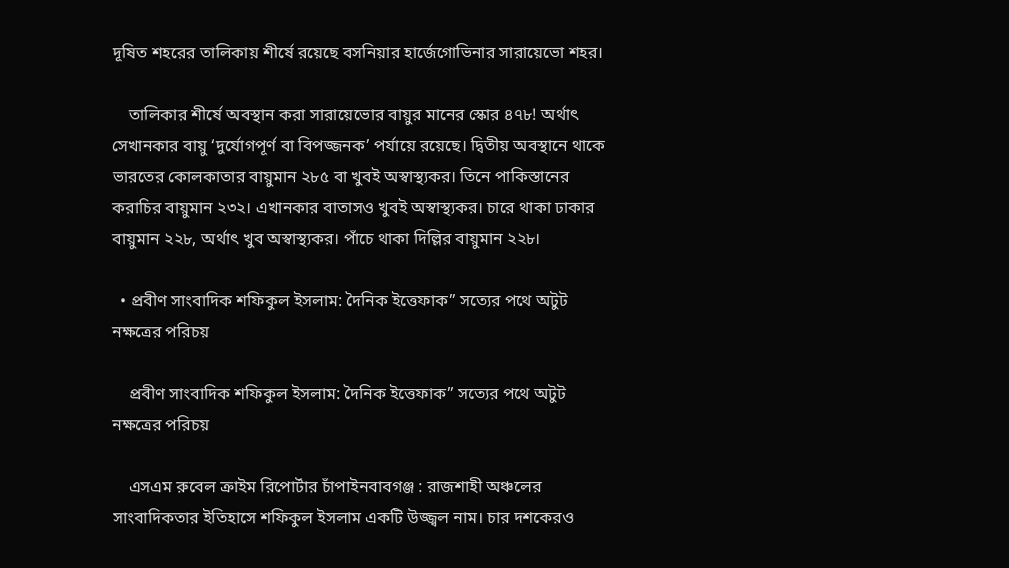দূষিত শহরের তালিকায় শীর্ষে রয়েছে বসনিয়ার হার্জেগোভিনার সারায়েভো শহর।

    তালিকার শীর্ষে অবস্থান করা সারায়েভোর বায়ুর মানের স্কোর ৪৭৮! অর্থাৎ সেখানকার বায়ু ‘দুর্যোগপূর্ণ বা বিপজ্জনক’ পর্যায়ে রয়েছে। দ্বিতীয় অবস্থানে থাকে ভারতের কোলকাতার বায়ুমান ২৮৫ বা খুবই অস্বাস্থ্যকর। তিনে পাকিস্তানের করাচির বায়ুমান ২৩২। এখানকার বাতাসও খুবই অস্বাস্থ্যকর। চারে থাকা ঢাকার বায়ুমান ২২৮, অর্থাৎ খুব অস্বাস্থ্যকর। পাঁচে থাকা দিল্লির বায়ুমান ২২৮।

  • প্রবীণ সাংবাদিক শফিকুল ইসলাম: দৈনিক ইত্তেফাক” সত্যের পথে অটুট নক্ষত্রের পরিচয়

    প্রবীণ সাংবাদিক শফিকুল ইসলাম: দৈনিক ইত্তেফাক” সত্যের পথে অটুট নক্ষত্রের পরিচয়

    এসএম রুবেল ক্রাইম রিপোর্টার চাঁপাইনবাবগঞ্জ : রাজশাহী অঞ্চলের সাংবাদিকতার ইতিহাসে শফিকুল ইসলাম একটি উজ্জ্বল নাম। চার দশকেরও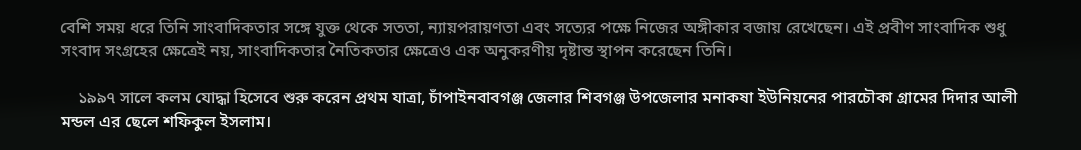বেশি সময় ধরে তিনি সাংবাদিকতার সঙ্গে যুক্ত থেকে সততা, ন্যায়পরায়ণতা এবং সত্যের পক্ষে নিজের অঙ্গীকার বজায় রেখেছেন। এই প্রবীণ সাংবাদিক শুধু সংবাদ সংগ্রহের ক্ষেত্রেই নয়, সাংবাদিকতার নৈতিকতার ক্ষেত্রেও এক অনুকরণীয় দৃষ্টান্ত স্থাপন করেছেন তিনি।

    ১৯৯৭ সালে কলম যোদ্ধা হিসেবে শুরু করেন প্রথম যাত্রা, চাঁপাইনবাবগঞ্জ জেলার শিবগঞ্জ উপজেলার মনাকষা ইউনিয়নের পারচৌকা গ্রামের দিদার আলী মন্ডল এর ছেলে শফিকুল ইসলাম।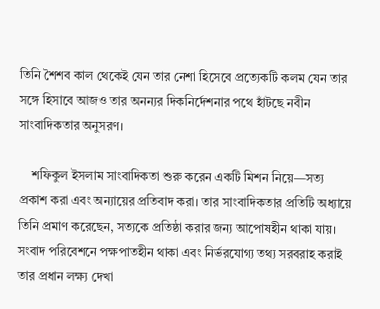তিনি শৈশব কাল থেকেই যেন তার নেশা হিসেবে প্রত্যেকটি কলম যেন তার সঙ্গে হিসাবে আজও তার অনন্যর দিকনির্দেশনার পথে হাঁটছে নবীন সাংবাদিকতার অনুসরণ।

    শফিকুল ইসলাম সাংবাদিকতা শুরু করেন একটি মিশন নিয়ে—সত্য প্রকাশ করা এবং অন্যায়ের প্রতিবাদ করা। তার সাংবাদিকতার প্রতিটি অধ্যায়ে তিনি প্রমাণ করেছেন, সত্যকে প্রতিষ্ঠা করার জন্য আপোষহীন থাকা যায়। সংবাদ পরিবেশনে পক্ষপাতহীন থাকা এবং নির্ভরযোগ্য তথ্য সরবরাহ করাই তার প্রধান লক্ষ্য দেখা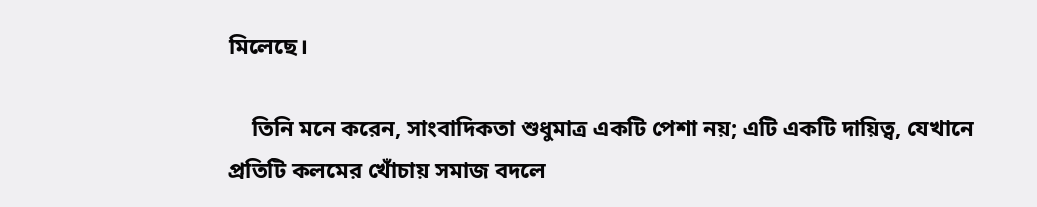মিলেছে।

    তিনি মনে করেন, সাংবাদিকতা শুধুমাত্র একটি পেশা নয়; এটি একটি দায়িত্ব, যেখানে প্রতিটি কলমের খোঁচায় সমাজ বদলে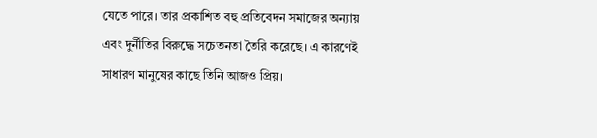যেতে পারে। তার প্রকাশিত বহু প্রতিবেদন সমাজের অন্যায় এবং দুর্নীতির বিরুদ্ধে সচেতনতা তৈরি করেছে। এ কারণেই সাধারণ মানুষের কাছে তিনি আজও প্রিয়।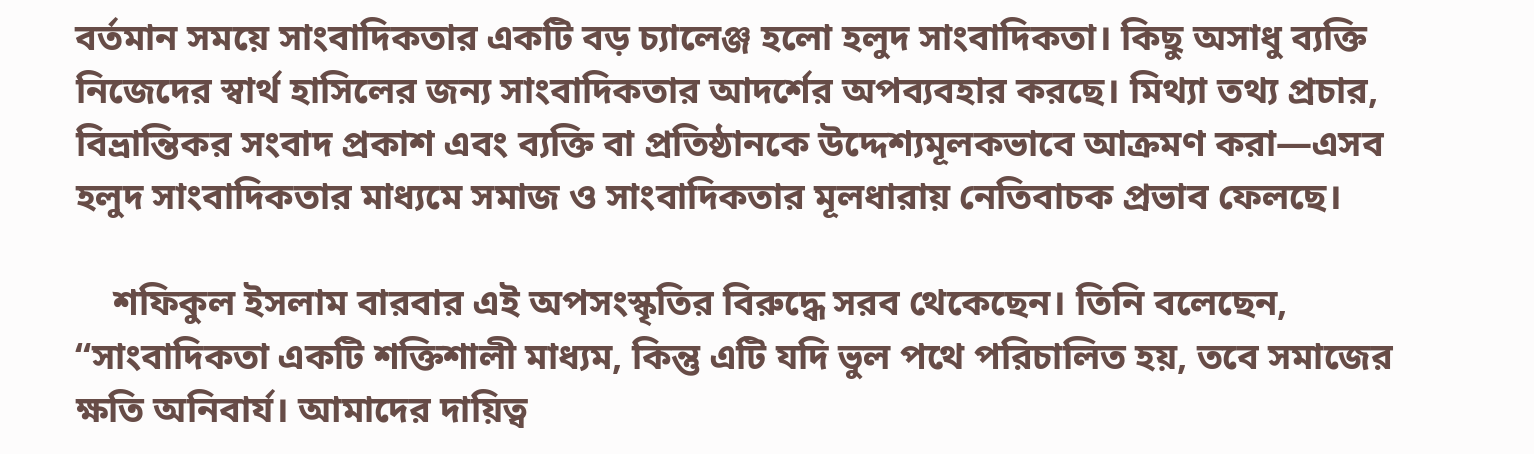বর্তমান সময়ে সাংবাদিকতার একটি বড় চ্যালেঞ্জ হলো হলুদ সাংবাদিকতা। কিছু অসাধু ব্যক্তি নিজেদের স্বার্থ হাসিলের জন্য সাংবাদিকতার আদর্শের অপব্যবহার করছে। মিথ্যা তথ্য প্রচার, বিভ্রান্তিকর সংবাদ প্রকাশ এবং ব্যক্তি বা প্রতিষ্ঠানকে উদ্দেশ্যমূলকভাবে আক্রমণ করা—এসব হলুদ সাংবাদিকতার মাধ্যমে সমাজ ও সাংবাদিকতার মূলধারায় নেতিবাচক প্রভাব ফেলছে।

    শফিকুল ইসলাম বারবার এই অপসংস্কৃতির বিরুদ্ধে সরব থেকেছেন। তিনি বলেছেন, “সাংবাদিকতা একটি শক্তিশালী মাধ্যম, কিন্তু এটি যদি ভুল পথে পরিচালিত হয়, তবে সমাজের ক্ষতি অনিবার্য। আমাদের দায়িত্ব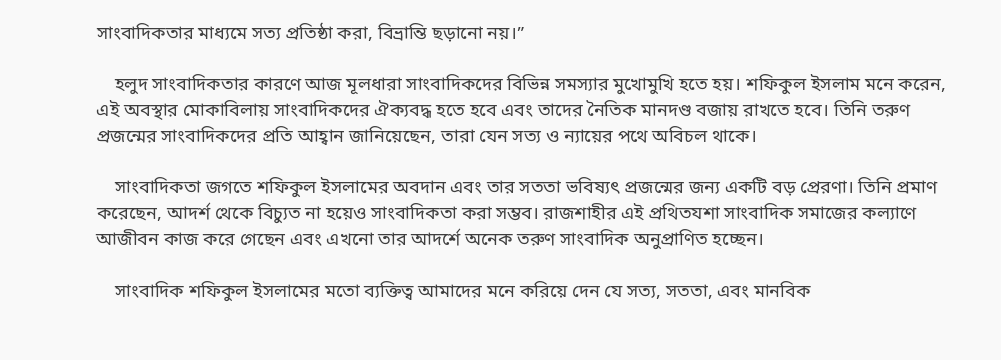সাংবাদিকতার মাধ্যমে সত্য প্রতিষ্ঠা করা, বিভ্রান্তি ছড়ানো নয়।”

    হলুদ সাংবাদিকতার কারণে আজ মূলধারা সাংবাদিকদের বিভিন্ন সমস্যার মুখোমুখি হতে হয়। শফিকুল ইসলাম মনে করেন, এই অবস্থার মোকাবিলায় সাংবাদিকদের ঐক্যবদ্ধ হতে হবে এবং তাদের নৈতিক মানদণ্ড বজায় রাখতে হবে। তিনি তরুণ প্রজন্মের সাংবাদিকদের প্রতি আহ্বান জানিয়েছেন, তারা যেন সত্য ও ন্যায়ের পথে অবিচল থাকে।

    সাংবাদিকতা জগতে শফিকুল ইসলামের অবদান এবং তার সততা ভবিষ্যৎ প্রজন্মের জন্য একটি বড় প্রেরণা। তিনি প্রমাণ করেছেন, আদর্শ থেকে বিচ্যুত না হয়েও সাংবাদিকতা করা সম্ভব। রাজশাহীর এই প্রথিতযশা সাংবাদিক সমাজের কল্যাণে আজীবন কাজ করে গেছেন এবং এখনো তার আদর্শে অনেক তরুণ সাংবাদিক অনুপ্রাণিত হচ্ছেন।

    সাংবাদিক শফিকুল ইসলামের মতো ব্যক্তিত্ব আমাদের মনে করিয়ে দেন যে সত্য, সততা, এবং মানবিক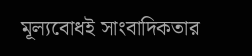মূল্যবোধই সাংবাদিকতার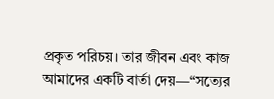প্রকৃত পরিচয়। তার জীবন এবং কাজ আমাদের একটি বার্তা দেয়—“সত্যের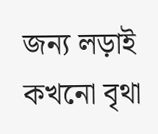জন্য লড়াই কখনো বৃথা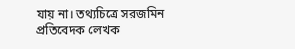যায় না। তথ্যচিত্রে সরজমিন প্রতিবেদক লেখক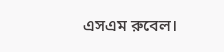এসএম রুবেল।